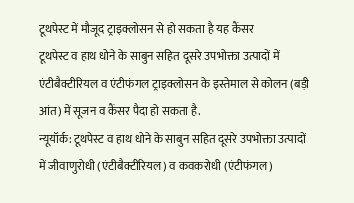टूथपेस्ट में मौजूद ट्राइक्लोसन से हो सकता है यह कैंसर
टूथपेस्ट व हाथ धोने के साबुन सहित दूसरे उपभोक्ता उत्पादों में एंटीबैक्टीरियल व एंटीफंगल ट्राइक्लोसन के इस्तेमाल से कोलन (बड़ी आंत) में सूजन व कैंसर पैदा हो सकता है.
न्यूयॉर्क: टूथपेस्ट व हाथ धोने के साबुन सहित दूसरे उपभोक्ता उत्पादों में जीवाणुरोधी (एंटीबैक्टीरियल) व कवकरोधी (एंटीफंगल)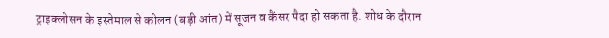ट्राइक्लोसन के इस्तेमाल से कोलन (बड़ी आंत) में सूजन व कैंसर पैदा हो सकता है. शोध के दौरान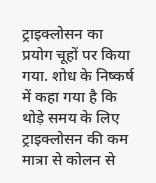ट्राइक्लोसन का प्रयोग चूहों पर किया गया. शोध के निष्कर्ष में कहा गया है कि थोड़े समय के लिए ट्राइक्लोसन की कम मात्रा से कोलन से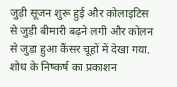जुड़ी सूजन शुरू हुई और कोलाइटिस से जुड़ी बीमारी बढ़ने लगी और कोलन से जुड़ा हुआ कैंसर चूहों में देखा गया.
शोध के निष्कर्ष का प्रकाशन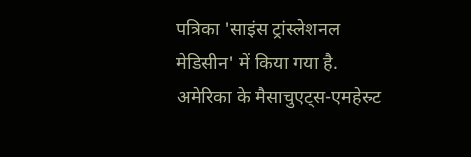पत्रिका 'साइंस ट्रांस्लेशनल मेडिसीन' में किया गया है.
अमेरिका के मैसाचुएट्स-एमहेस्र्ट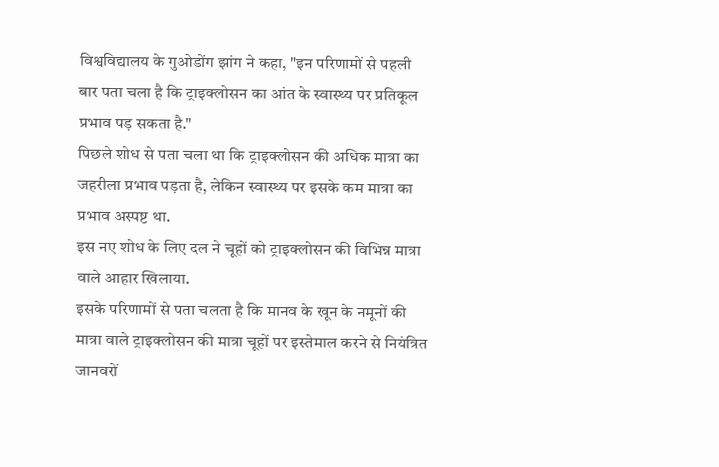विश्वविद्यालय के गुओडोंग झांग ने कहा, "इन परिणामों से पहली बार पता चला है कि ट्राइक्लोसन का आंत के स्वास्थ्य पर प्रतिकूल प्रभाव पड़ सकता है."
पिछले शोध से पता चला था कि ट्राइक्लोसन की अधिक मात्रा का जहरीला प्रभाव पड़ता है, लेकिन स्वास्थ्य पर इसके कम मात्रा का प्रभाव अस्पष्ट था.
इस नए शोध के लिए दल ने चूहों को ट्राइक्लोसन की विभिन्न मात्रा वाले आहार खिलाया.
इसके परिणामों से पता चलता है कि मानव के खून के नमूनों की मात्रा वाले ट्राइक्लोसन की मात्रा चूहों पर इस्तेमाल करने से नियंत्रित जानवरों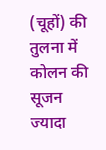(चूहों) की तुलना में कोलन की सूजन ज्यादा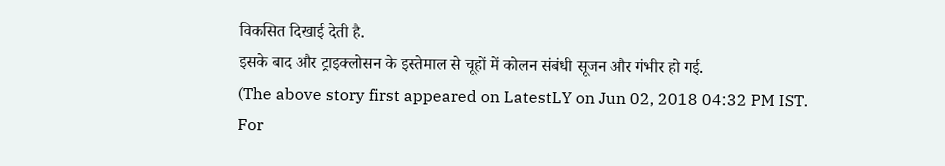विकसित दिखाई देती है.
इसके बाद और ट्राइक्लोसन के इस्तेमाल से चूहों में कोलन संबंधी सूजन और गंभीर हो गई.
(The above story first appeared on LatestLY on Jun 02, 2018 04:32 PM IST. For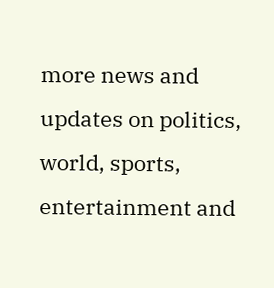more news and updates on politics, world, sports, entertainment and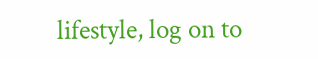lifestyle, log on to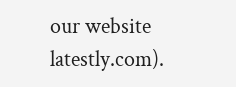our website latestly.com).